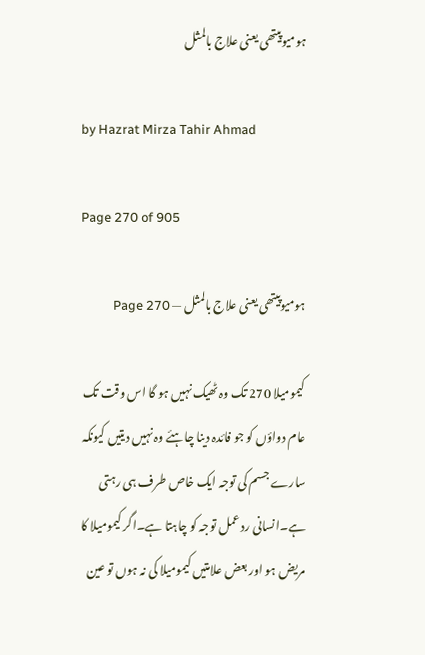ہومیوپیتھی یعنی علاج بالمثل

by Hazrat Mirza Tahir Ahmad

Page 270 of 905

ہومیوپیتھی یعنی علاج بالمثل — Page 270

کیمومیلا 270 تک وہ ٹھیک نہیں ہو گا اس وقت تک عام دواؤں کو جو فائدہ دینا چاہئے وہ نہیں دیتیں کیونکہ سارے جسم کی توجہ ایک خاص طرف ہی رہتی ہے۔انسانی رد عمل توجہ کو چاہتا ہے۔اگر کیمومیلا کا مریض ہو اور بعض علامتیں کیمومیلا کی نہ ہوں تو عین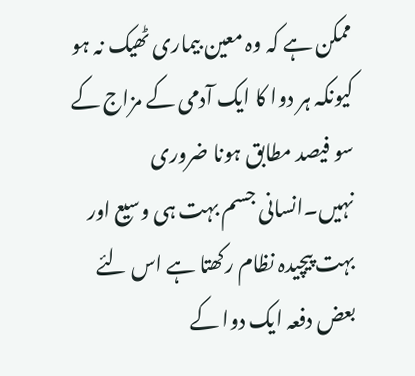ممکن ہے کہ وہ معین بیماری ٹھیک نہ ہو کیونکہ ہر دوا کا ایک آدمی کے مزاج کے سو فیصد مطابق ہونا ضروری نہیں۔انسانی جسم بہت ہی وسیع اور بہت پیچیدہ نظام رکھتا ہے اس لئے بعض دفعہ ایک دوا کے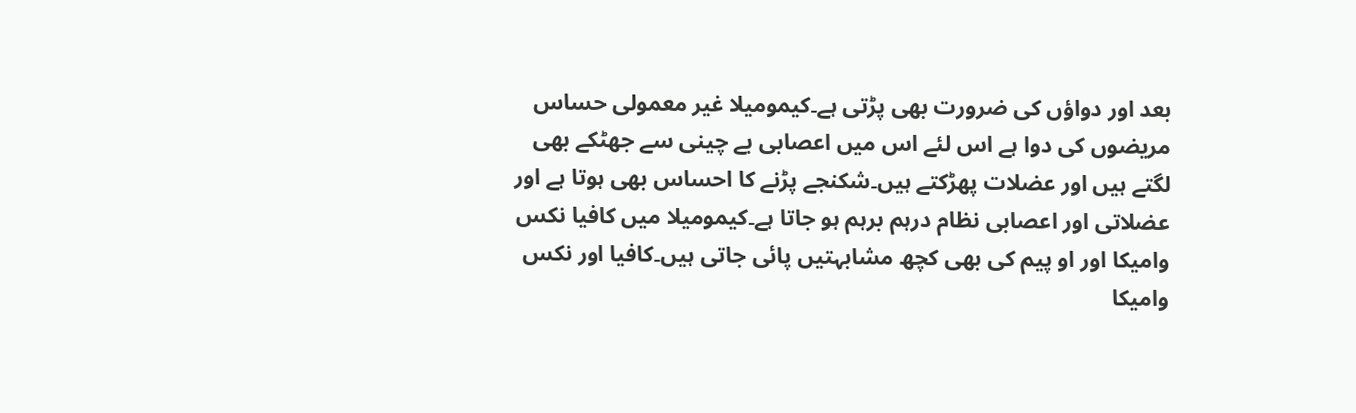بعد اور دواؤں کی ضرورت بھی پڑتی ہے۔کیمومیلا غیر معمولی حساس مریضوں کی دوا ہے اس لئے اس میں اعصابی بے چینی سے جھٹکے بھی لگتے ہیں اور عضلات پھڑکتے ہیں۔شکنجے پڑنے کا احساس بھی ہوتا ہے اور عضلاتی اور اعصابی نظام درہم برہم ہو جاتا ہے۔کیمومیلا میں کافیا نکس وامیکا اور او پیم کی بھی کچھ مشابہتیں پائی جاتی ہیں۔کافیا اور نکس وامیکا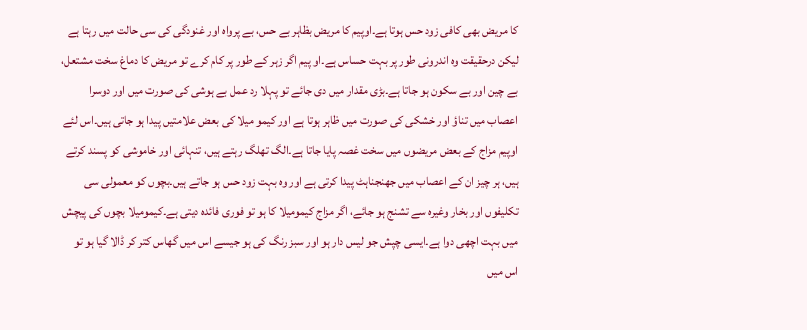کا مریض بھی کافی زود حس ہوتا ہے۔اوپیم کا مریض بظاہر بے حس، بے پرواہ اور غنودگی کی سی حالت میں رہتا ہے لیکن درحقیقت وہ اندرونی طور پر بہت حساس ہے۔او پیم اگر زہر کے طور پر کام کرے تو مریض کا دماغ سخت مشتعل، بے چین اور بے سکون ہو جاتا ہے۔بڑی مقدار میں دی جائے تو پہلا رد عمل بے ہوشی کی صورت میں اور دوسرا اعصاب میں تناؤ اور خشکی کی صورت میں ظاہر ہوتا ہے اور کیمو میلا کی بعض علامتیں پیدا ہو جاتی ہیں۔اس لئے اوپیم مزاج کے بعض مریضوں میں سخت غصہ پایا جاتا ہے۔الگ تھلگ رہتے ہیں، تنہائی اور خاموشی کو پسند کرتے ہیں، ہر چیز ان کے اعصاب میں جھنجناہٹ پیدا کرتی ہے اور وہ بہت زود حس ہو جاتے ہیں۔بچوں کو معمولی سی تکلیفوں اور بخار وغیرہ سے تشنج ہو جائے، اگر مزاج کیمومیلا کا ہو تو فوری فائدہ دیتی ہے۔کیمومیلا بچوں کی پیچش میں بہت اچھی دوا ہے۔ایسی چپش جو لیس دار ہو اور سبز رنگ کی ہو جیسے اس میں گھاس کتر کر ڈالا گیا ہو تو اس میں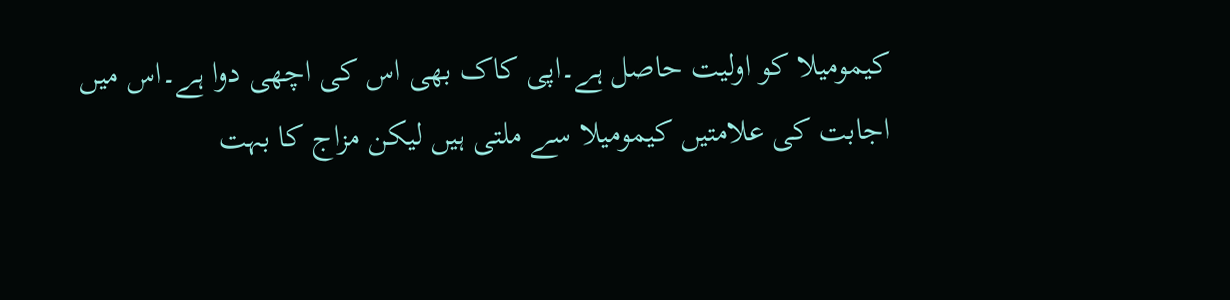کیمومیلا کو اولیت حاصل ہے۔اپی کاک بھی اس کی اچھی دوا ہے۔اس میں اجابت کی علامتیں کیمومیلا سے ملتی ہیں لیکن مزاج کا بہت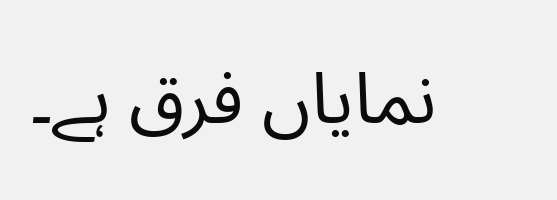نمایاں فرق ہے۔